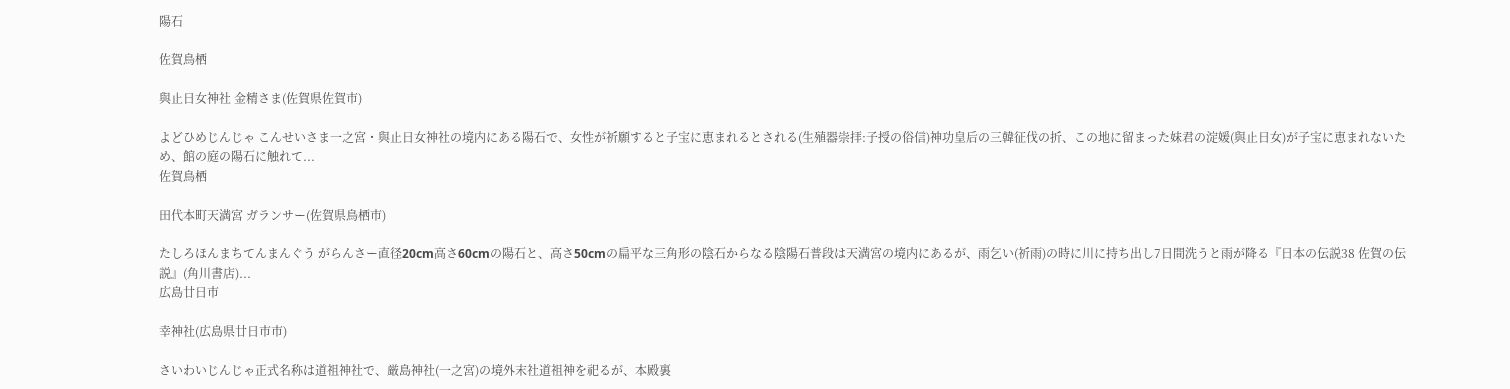陽石

佐賀鳥栖

與止日女神社 金精さま(佐賀県佐賀市)

よどひめじんじゃ こんせいさま一之宮・與止日女神社の境内にある陽石で、女性が祈願すると子宝に恵まれるとされる(生殖器崇拝:子授の俗信)神功皇后の三韓征伐の折、この地に留まった妹君の淀媛(與止日女)が子宝に恵まれないため、館の庭の陽石に触れて...
佐賀鳥栖

田代本町天満宮 ガランサー(佐賀県鳥栖市)

たしろほんまちてんまんぐう がらんさー直径20cm高さ60cmの陽石と、高さ50cmの扁平な三角形の陰石からなる陰陽石普段は天満宮の境内にあるが、雨乞い(祈雨)の時に川に持ち出し7日間洗うと雨が降る『日本の伝説38 佐賀の伝説』(角川書店)...
広島廿日市

幸神社(広島県廿日市市)

さいわいじんじゃ正式名称は道祖神社で、厳島神社(一之宮)の境外末社道祖神を祀るが、本殿裏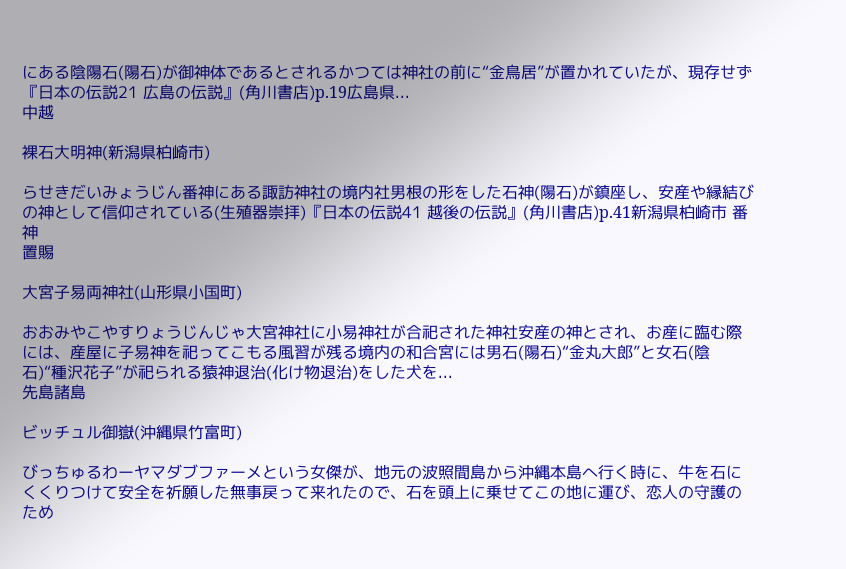にある陰陽石(陽石)が御神体であるとされるかつては神社の前に“金鳥居”が置かれていたが、現存せず『日本の伝説21 広島の伝説』(角川書店)p.19広島県...
中越

裸石大明神(新潟県柏崎市)

らせきだいみょうじん番神にある諏訪神社の境内社男根の形をした石神(陽石)が鎮座し、安産や縁結びの神として信仰されている(生殖器崇拝)『日本の伝説41 越後の伝説』(角川書店)p.41新潟県柏崎市 番神
置賜

大宮子易両神社(山形県小国町)

おおみやこやすりょうじんじゃ大宮神社に小易神社が合祀された神社安産の神とされ、お産に臨む際には、産屋に子易神を祀ってこもる風習が残る境内の和合宮には男石(陽石)“金丸大郎”と女石(陰石)“種沢花子”が祀られる猿神退治(化け物退治)をした犬を...
先島諸島

ビッチュル御嶽(沖縄県竹富町)

びっちゅるわーヤマダブファーメという女傑が、地元の波照間島から沖縄本島へ行く時に、牛を石にくくりつけて安全を祈願した無事戻って来れたので、石を頭上に乗せてこの地に運び、恋人の守護のため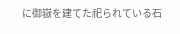に御嶽を建てた祀られている石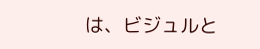は、ビジュルと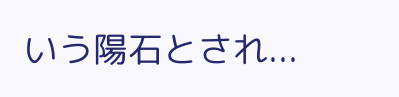いう陽石とされ...